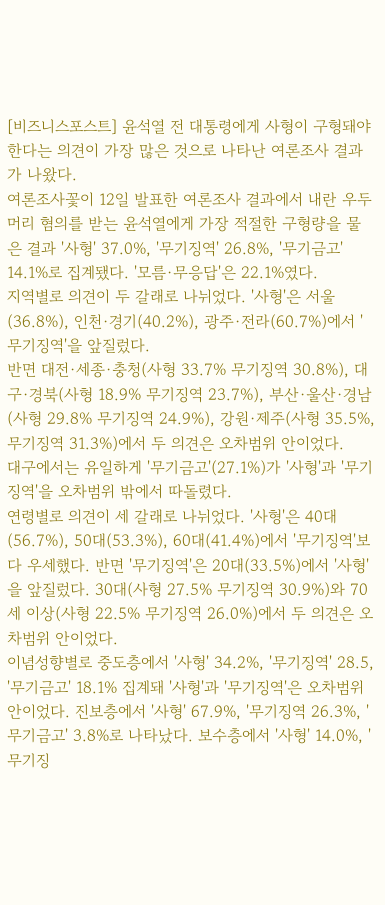[비즈니스포스트] 윤석열 전 대통령에게 사형이 구형돼야한다는 의견이 가장 많은 것으로 나타난 여론조사 결과가 나왔다.
여론조사꽃이 12일 발표한 여론조사 결과에서 내란 우두머리 혐의를 받는 윤석열에게 가장 적절한 구형량을 물은 결과 '사형' 37.0%, '무기징역' 26.8%, '무기금고' 14.1%로 집계됐다. '모름·무응답'은 22.1%였다.
지역별로 의견이 두 갈래로 나뉘었다. '사형'은 서울(36.8%), 인천·경기(40.2%), 광주·전라(60.7%)에서 '무기징역'을 앞질렀다.
반면 대전·세종·충청(사형 33.7% 무기징역 30.8%), 대구·경북(사형 18.9% 무기징역 23.7%), 부산·울산·경남(사형 29.8% 무기징역 24.9%), 강원·제주(사형 35.5%, 무기징역 31.3%)에서 두 의견은 오차범위 안이었다.
대구에서는 유일하게 '무기금고'(27.1%)가 '사형'과 '무기징역'을 오차범위 밖에서 따돌렸다.
연령별로 의견이 세 갈래로 나뉘었다. '사형'은 40대(56.7%), 50대(53.3%), 60대(41.4%)에서 '무기징역'보다 우세했다. 반면 '무기징역'은 20대(33.5%)에서 '사형'을 앞질렀다. 30대(사형 27.5% 무기징역 30.9%)와 70세 이상(사형 22.5% 무기징역 26.0%)에서 두 의견은 오차범위 안이었다.
이념성향별로 중도층에서 '사형' 34.2%, '무기징역' 28.5, '무기금고' 18.1% 집계돼 '사형'과 '무기징역'은 오차범위 안이었다. 진보층에서 '사형' 67.9%, '무기징역 26.3%, '무기금고' 3.8%로 나타났다. 보수층에서 '사형' 14.0%, '무기징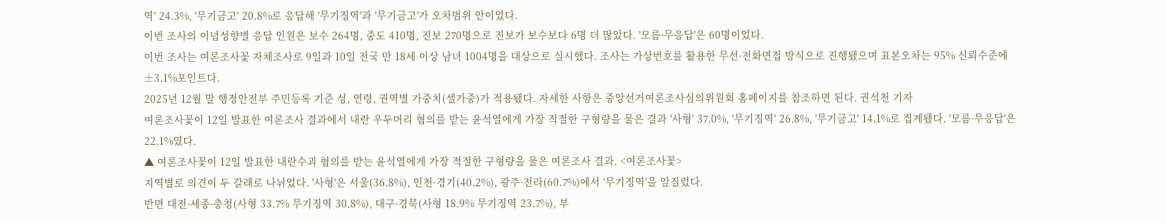역' 24.3%, '무기금고' 20.8%로 응답해 '무기징역'과 '무기금고'가 오차범위 안이었다.
이번 조사의 이념성향별 응답 인원은 보수 264명, 중도 410명, 진보 270명으로 진보가 보수보다 6명 더 많았다. '모름·무응답'은 60명이었다.
이번 조사는 여론조사꽃 자체조사로 9일과 10일 전국 만 18세 이상 남녀 1004명을 대상으로 실시했다. 조사는 가상번호를 활용한 무선·전화면접 방식으로 진행됐으며 표본오차는 95% 신뢰수준에 ±3.1%포인트다.
2025년 12월 말 행정안전부 주민등록 기준 성, 연령, 권역별 가중치(셀가중)가 적용됐다. 자세한 사항은 중앙선거여론조사심의위원회 홈페이지를 참조하면 된다. 권석천 기자
여론조사꽃이 12일 발표한 여론조사 결과에서 내란 우두머리 혐의를 받는 윤석열에게 가장 적절한 구형량을 물은 결과 '사형' 37.0%, '무기징역' 26.8%, '무기금고' 14.1%로 집계됐다. '모름·무응답'은 22.1%였다.
▲ 여론조사꽃이 12일 발표한 내란수괴 혐의를 받는 윤석열에게 가장 적절한 구형량을 물은 여론조사 결과. <여론조사꽃>
지역별로 의견이 두 갈래로 나뉘었다. '사형'은 서울(36.8%), 인천·경기(40.2%), 광주·전라(60.7%)에서 '무기징역'을 앞질렀다.
반면 대전·세종·충청(사형 33.7% 무기징역 30.8%), 대구·경북(사형 18.9% 무기징역 23.7%), 부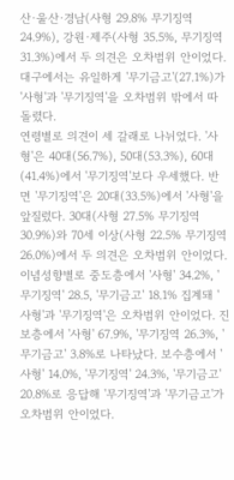산·울산·경남(사형 29.8% 무기징역 24.9%), 강원·제주(사형 35.5%, 무기징역 31.3%)에서 두 의견은 오차범위 안이었다.
대구에서는 유일하게 '무기금고'(27.1%)가 '사형'과 '무기징역'을 오차범위 밖에서 따돌렸다.
연령별로 의견이 세 갈래로 나뉘었다. '사형'은 40대(56.7%), 50대(53.3%), 60대(41.4%)에서 '무기징역'보다 우세했다. 반면 '무기징역'은 20대(33.5%)에서 '사형'을 앞질렀다. 30대(사형 27.5% 무기징역 30.9%)와 70세 이상(사형 22.5% 무기징역 26.0%)에서 두 의견은 오차범위 안이었다.
이념성향별로 중도층에서 '사형' 34.2%, '무기징역' 28.5, '무기금고' 18.1% 집계돼 '사형'과 '무기징역'은 오차범위 안이었다. 진보층에서 '사형' 67.9%, '무기징역 26.3%, '무기금고' 3.8%로 나타났다. 보수층에서 '사형' 14.0%, '무기징역' 24.3%, '무기금고' 20.8%로 응답해 '무기징역'과 '무기금고'가 오차범위 안이었다.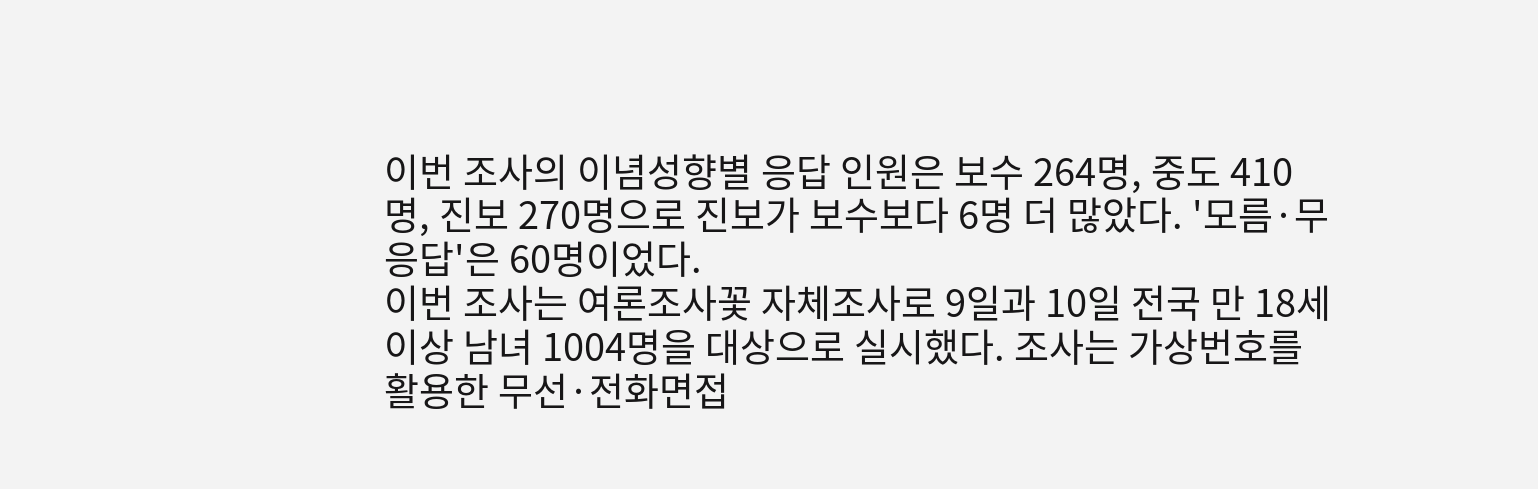이번 조사의 이념성향별 응답 인원은 보수 264명, 중도 410명, 진보 270명으로 진보가 보수보다 6명 더 많았다. '모름·무응답'은 60명이었다.
이번 조사는 여론조사꽃 자체조사로 9일과 10일 전국 만 18세 이상 남녀 1004명을 대상으로 실시했다. 조사는 가상번호를 활용한 무선·전화면접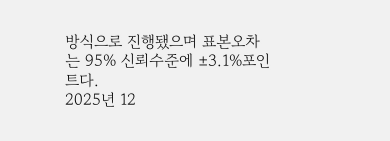방식으로 진행됐으며 표본오차는 95% 신뢰수준에 ±3.1%포인트다.
2025년 12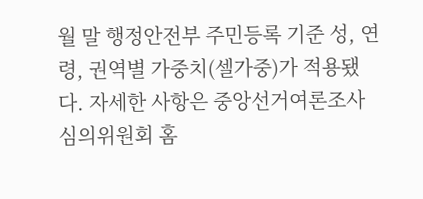월 말 행정안전부 주민등록 기준 성, 연령, 권역별 가중치(셀가중)가 적용됐다. 자세한 사항은 중앙선거여론조사심의위원회 홈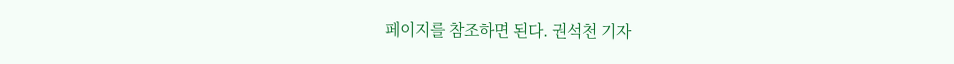페이지를 참조하면 된다. 권석천 기자